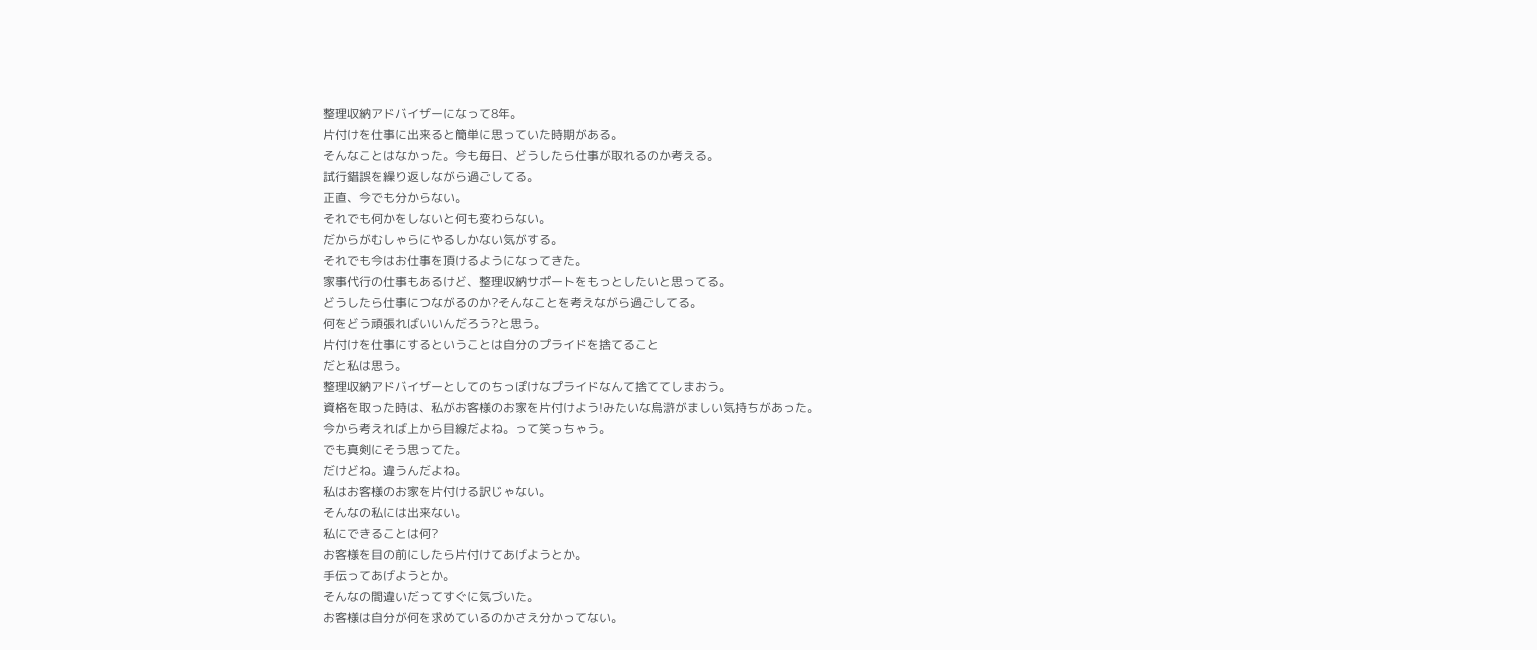整理収納アドバイザーになって8年。
片付けを仕事に出来ると簡単に思っていた時期がある。
そんなことはなかった。今も毎日、どうしたら仕事が取れるのか考える。
試行錯誤を繰り返しながら過ごしてる。
正直、今でも分からない。
それでも何かをしないと何も変わらない。
だからがむしゃらにやるしかない気がする。
それでも今はお仕事を頂けるようになってきた。
家事代行の仕事もあるけど、整理収納サポートをもっとしたいと思ってる。
どうしたら仕事につながるのか?そんなことを考えながら過ごしてる。
何をどう頑張ればいいんだろう?と思う。
片付けを仕事にするということは自分のプライドを捨てること
だと私は思う。
整理収納アドバイザーとしてのちっぽけなプライドなんて捨ててしまおう。
資格を取った時は、私がお客様のお家を片付けよう!みたいな烏滸がましい気持ちがあった。
今から考えれば上から目線だよね。って笑っちゃう。
でも真剣にそう思ってた。
だけどね。違うんだよね。
私はお客様のお家を片付ける訳じゃない。
そんなの私には出来ない。
私にできることは何?
お客様を目の前にしたら片付けてあげようとか。
手伝ってあげようとか。
そんなの間違いだってすぐに気づいた。
お客様は自分が何を求めているのかさえ分かってない。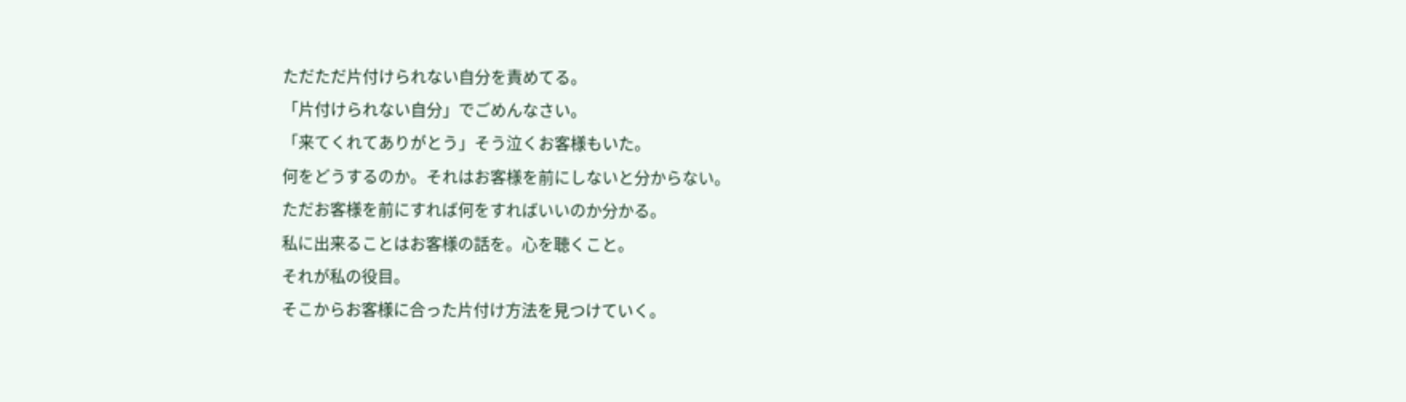ただただ片付けられない自分を責めてる。
「片付けられない自分」でごめんなさい。
「来てくれてありがとう」そう泣くお客様もいた。
何をどうするのか。それはお客様を前にしないと分からない。
ただお客様を前にすれば何をすればいいのか分かる。
私に出来ることはお客様の話を。心を聴くこと。
それが私の役目。
そこからお客様に合った片付け方法を見つけていく。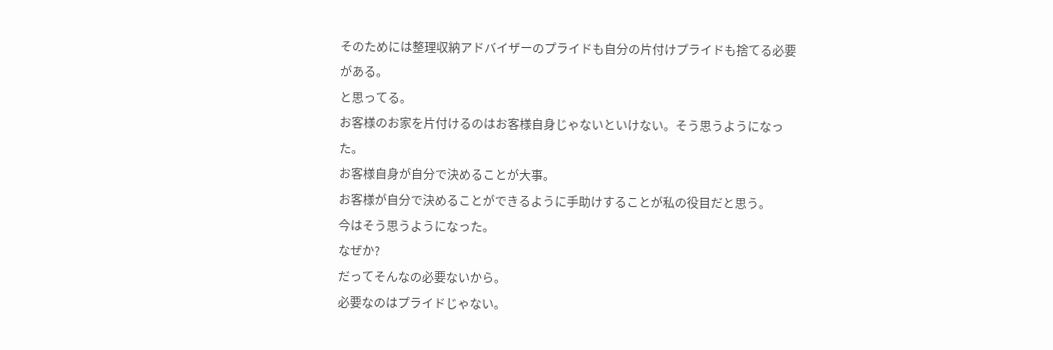そのためには整理収納アドバイザーのプライドも自分の片付けプライドも捨てる必要がある。
と思ってる。
お客様のお家を片付けるのはお客様自身じゃないといけない。そう思うようになった。
お客様自身が自分で決めることが大事。
お客様が自分で決めることができるように手助けすることが私の役目だと思う。
今はそう思うようになった。
なぜか?
だってそんなの必要ないから。
必要なのはプライドじゃない。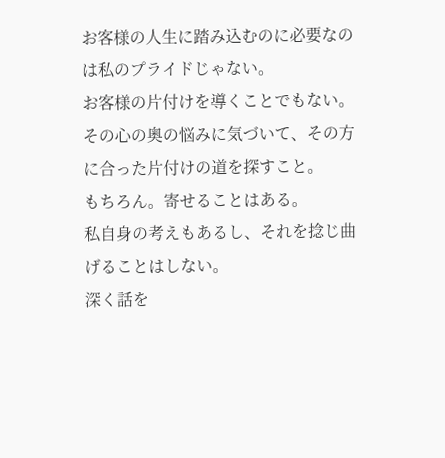お客様の人生に踏み込むのに必要なのは私のプライドじゃない。
お客様の片付けを導くことでもない。
その心の奥の悩みに気づいて、その方に合った片付けの道を探すこと。
もちろん。寄せることはある。
私自身の考えもあるし、それを捻じ曲げることはしない。
深く話を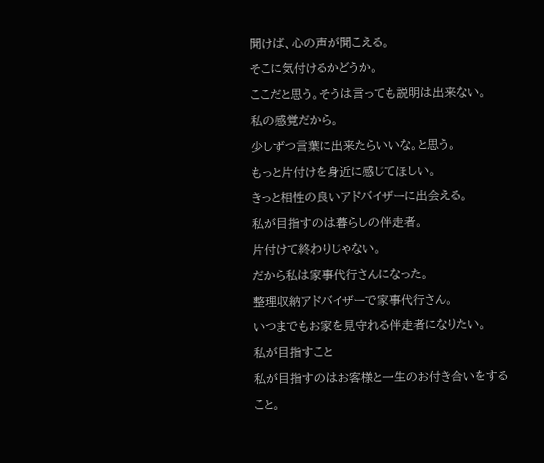聞けば、心の声が聞こえる。
そこに気付けるかどうか。
ここだと思う。そうは言っても説明は出来ない。
私の感覚だから。
少しずつ言葉に出来たらいいな。と思う。
もっと片付けを身近に感じてほしい。
きっと相性の良いアドバイザーに出会える。
私が目指すのは暮らしの伴走者。
片付けて終わりじゃない。
だから私は家事代行さんになった。
整理収納アドバイザーで家事代行さん。
いつまでもお家を見守れる伴走者になりたい。
私が目指すこと
私が目指すのはお客様と一生のお付き合いをすること。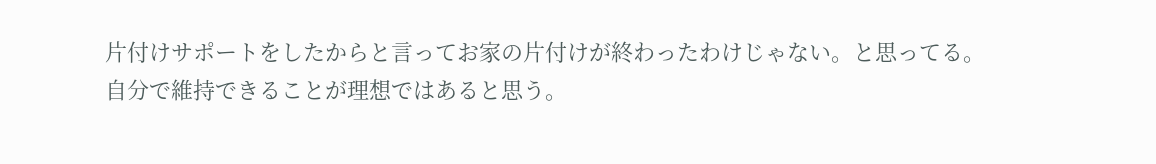片付けサポートをしたからと言ってお家の片付けが終わったわけじゃない。と思ってる。
自分で維持できることが理想ではあると思う。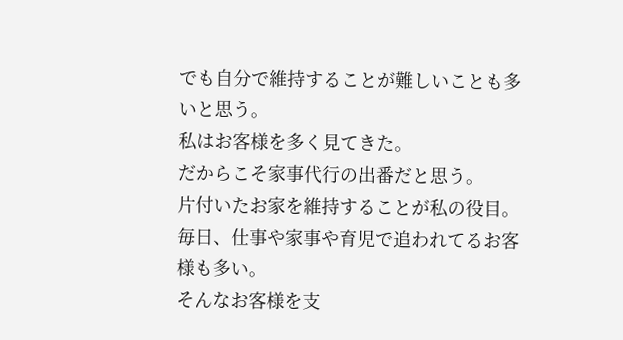でも自分で維持することが難しいことも多いと思う。
私はお客様を多く見てきた。
だからこそ家事代行の出番だと思う。
片付いたお家を維持することが私の役目。
毎日、仕事や家事や育児で追われてるお客様も多い。
そんなお客様を支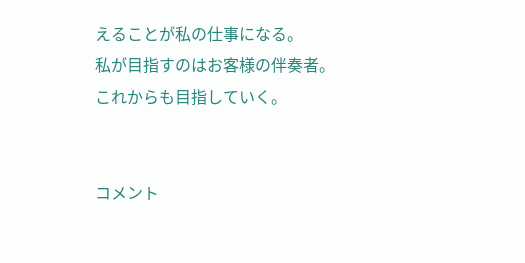えることが私の仕事になる。
私が目指すのはお客様の伴奏者。
これからも目指していく。


コメント